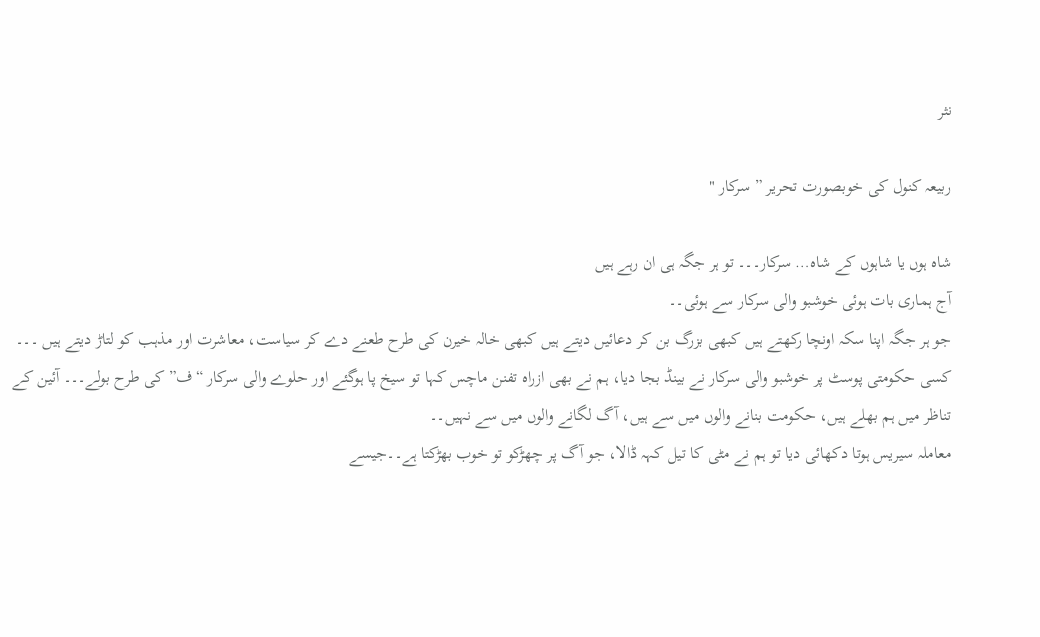نثر

ربیعہ کنول کی خوبصورت تحریر ” سرکار "

شاہ ہوں یا شاہوں کے شاہ… سرکار۔۔۔ تو ہر جگہ ہی ان رہے ہیں
آج ہماری بات ہوئی خوشبو والی سرکار سے ہوئی۔۔
جو ہر جگہ اپنا سکہ اونچا رکهتے ہیں کبھی بزرگ بن کر دعائیں دیتے ہیں کبھی خالہ خیرن کی طرح طعنے دے کر سیاست، معاشرت اور مذہب کو لتاڑ دیتے ہیں ۔۔۔
کسی حکومتی پوسٹ پر خوشبو والی سرکار نے بینڈ بجا دیا، ہم نے بھی ازراہ تفنن ماچس کہا تو سیخ پا ہوگئے اور حلوے والی سرکار “ف” کی طرح بولے۔۔۔ آئین کے تناظر میں ہم بھلے ہیں، حکومت بنانے والوں میں سے ہیں، آگ لگانے والوں میں سے نہیں۔۔
معاملہ سیریس ہوتا دکھائی دیا تو ہم نے مٹی کا تیل کہہ ڈالا، جو آگ پر چهڑکو تو خوب بھڑکتا ہے۔۔جیسے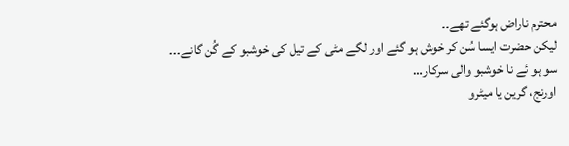محترم ناراض ہوگئے تھے۔۔
لیکن حضرت ایسا سُن کر خوش ہو گئے اور لگے مٹی کے تیل کی خوشبو کے گُن گانے۔۔۔
سو ہو ئے نا خوشبو والی سرکار…
اورنج، گرین یا میٹرو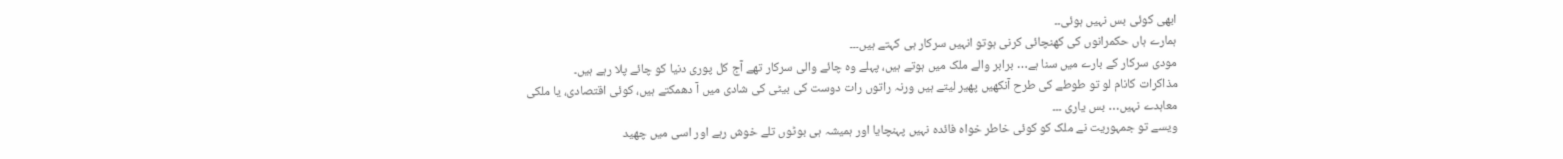ابھی کوئی بس نہیں ہوئی۔۔
ہمارے ہاں حکمرانوں کی کهنچائی کرنی ہوتو انہیں سرکار ہی کہتے ہیں۔۔۔
مودی سرکار کے بارے میں سنا ہے… برابر والے ملک میں ہوتے ہیں، پہلے وہ چائے والی سرکار تھے آج کل پوری دنیا کو چائے پلا رہے ہیں۔
مذاکرات کانام لو تو طوطے کی طرح آنکھیں پھیر لیتے ہیں ورنہ راتوں رات دوست کی بیٹی کی شادی میں آ دھمکتے ہیں، کوئی اقتصادی، یا ملکی معاہدے نہیں… بس یاری ۔۔۔
ویسے تو جمہوریت نے ملک کو کوئی خاطر خواہ فائدہ نہیں پہنچایا اور ہمیشہ ہی بوٹوں تلے خوش رہے اور اسی میں چھید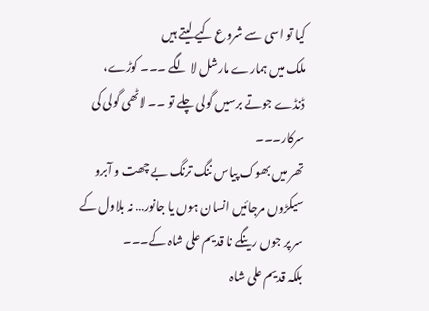کیا تو اسی سے شروع کیے لیتے ہیں
ملک میں ہمارے مارشل لا لگے ۔۔۔ کوڑے، ڈنڈے جوتے برسیں گولی چلے تو ۔۔ لاٹھی گولی کی سرکار۔۔۔
تھر میں بھوک پیاس ننگ ترنگ بے چھت و آبرو سیکڑوں مرجائیں انسان ہوں یا جانور… نہ بلاول کے سر پر جوں رینگے نا قدیم علی شاہ کے۔۔۔
بلکہ قدیم علی شاہ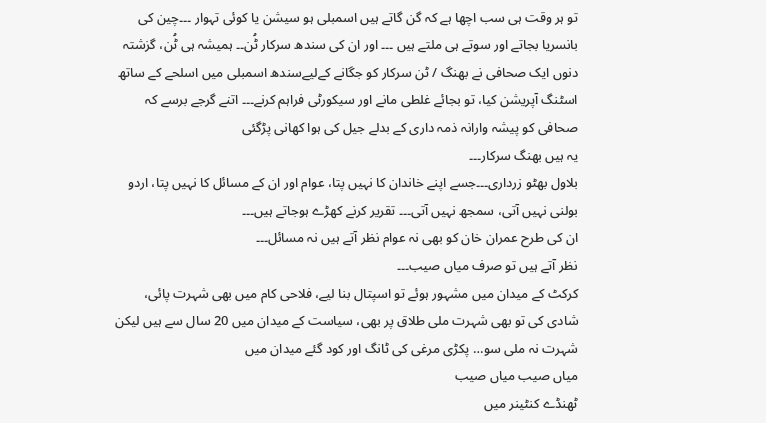تو ہر وقت ہی سب اچها ہے کہ گن گاتے ہیں اسمبلی ہو سیشن یا کوئی تہوار ۔۔۔چین کی بانسریا بجاتے اور سوتے ہی ملتے ہیں ۔۔۔ اور ان کی سندھ سرکار ٹُن۔۔ ہمیشہ ہی ٹُن، گزشتہ دنوں ایک صحافی نے بھنگ / ٹن سرکار کو جگانے کےلیےسندھ اسمبلی میں اسلحے کے ساتھ اسٹنگ آپریشن کیا، تو بجائے غلطی مانے اور سیکورٹی فراہم کرنے۔۔۔ اتنے گرجے برسے کہ صحافی کو پیشہ وارانہ ذمہ داری کے بدلے جیل کی ہوا کھانی پڑگئی
یہ ہیں بھنگ سرکار۔۔۔
بلاول بھٹو زرداری۔۔۔جسے اپنے خاندان کا نہیں پتا، عوام اور ان کے مسائل کا نہیں پتا، اردو بولنی نہیں آتی، سمجھ نہیں آتی۔۔۔ تقریر کرنے کھڑے ہوجاتے ہیں۔۔۔
ان کی طرح عمران خان کو بھی نہ عوام نظر آتے ہیں نہ مسائل۔۔۔
نظر آتے ہیں تو صرف میاں صیب۔۔۔
کرکٹ کے میدان میں مشہور ہوئے تو اسپتال بنا لیے، فلاحی کام میں بھی شہرت پائی، شادی کی تو بھی شہرت ملی طلاق پر بھی، سیاست کے میدان میں 20 سال سے ہیں لیکن شہرت نہ ملی سو… پکڑی مرغی کی ٹانگ اور کود گئے میدان میں
میاں صیب میاں صیب
ٹھنڈے کنٹینر میں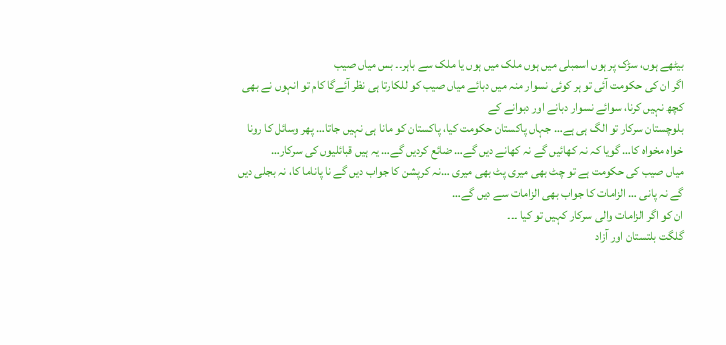بیٹھے ہوں، سڑک پر ہوں اسمبلی میں ہوں ملک میں ہوں یا ملک سے باہر۔۔ بس میاں صیب
اگر ان کی حکومت آئی تو ہر کوئی نسوار منہ میں دبائے میاں صیب کو للکارتا ہی نظر آئےگا کام تو انہوں نے بھی کچھ نہیں کرنا، سوائے نسوار دبانے اور دبوانے کے
بلوچستان سرکار تو الگ ہی ہے… جہاں پاکستان حکومت کیا، پاکستان کو مانا ہی نہیں جاتا… پھر وسائل کا رونا خواہ مخواہ کا… گویا کہ نہ کهائیں گے نہ کهانے دیں گے… ضائع کردیں گے… یہ ہیں قبائلیوں کی سرکار…
میاں صیب کی حکومت ہے تو چٹ بھی میری پٹ بھی میری …نہ کرپشن کا جواب دیں گے نا پاناما کا، نہ بجلی دیں گے نہ پانی … الزامات کا جواب بھی الزامات سے دیں گے…
ان کو اگر الزامات والی سرکار کہیں تو کیا ۔۔۔
گلگت بلتستان اور آزاد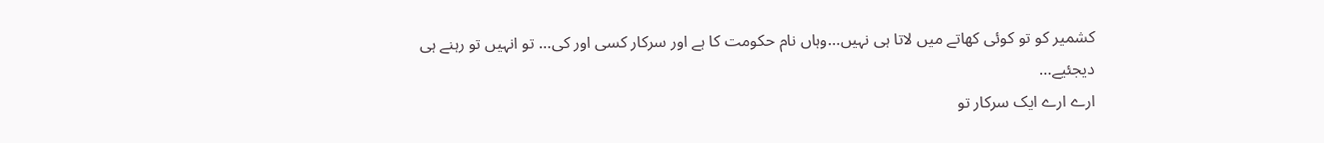کشمیر کو تو کوئی کهاتے میں لاتا ہی نہیں…وہاں نام حکومت کا ہے اور سرکار کسی اور کی… تو انہیں تو رہنے ہی دیجئیے…
ارے ارے ایک سرکار تو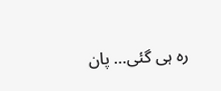رہ ہی گئی… پان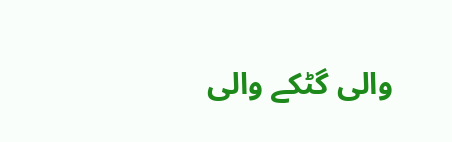والی گٹکے والی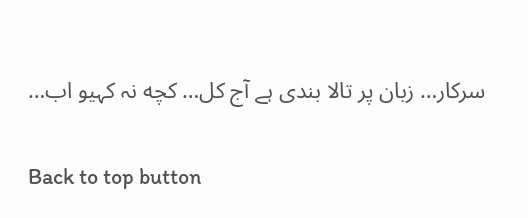سرکار… زبان پر تالا بندی ہے آج کل… کچه نہ کہیو اب…

Back to top button